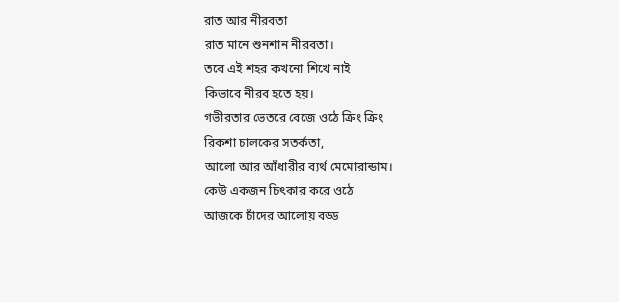রাত আর নীরবতা
রাত মানে শুনশান নীরবতা।
তবে এই শহর কখনো শিখে নাই
কিভাবে নীরব হতে হয়।
গভীরতার ভেতরে বেজে ওঠে ক্রিং ক্রিং
রিকশা চালকের সতর্কতা,
আলো আর আঁধারীর ব্যর্থ মেমোরান্ডাম।
কেউ একজন চিৎকার করে ওঠে
আজকে চাঁদের আলোয় বড্ড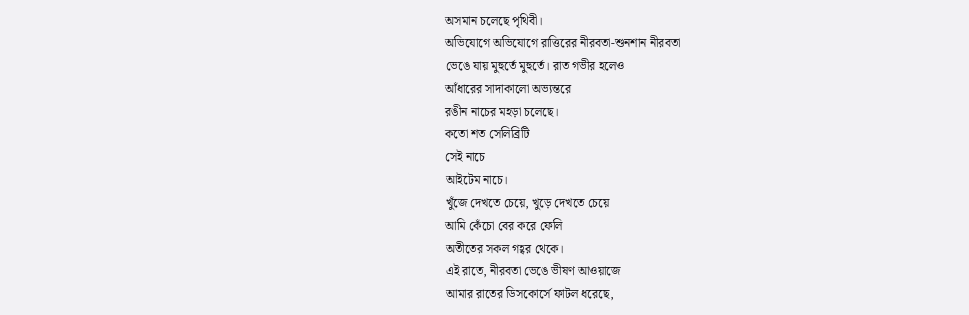অসমান চলেছে পৃথিবী।
অভিযোগে অভিযোগে রাত্তিরের নীরবতা-শুনশান নীরবতা
ভেঙে যায় মুহুর্তে মুহুর্তে। রাত গভীর হলেও
আঁধারের সাদাকালো অভ্যন্তরে
রঙীন নাচের মহড়া চলেছে।
কতো শত সেলিব্রিটি
সেই নাচে
আইটেম নাচে।
খুঁজে দেখতে চেয়ে, খুড়ে দেখতে চেয়ে
আমি কেঁচো বের করে ফেলি
অতীতের সকল গহ্বর থেকে।
এই রাতে, নীরবতা ভেঙে ভীষণ আওয়াজে
আমার রাতের ডিসকোর্সে ফাটল ধরেছে,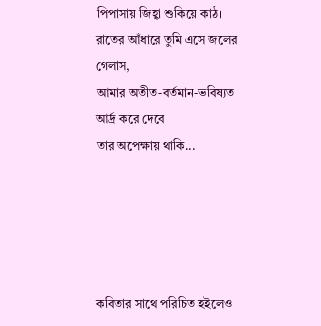পিপাসায় জিহ্বা শুকিয়ে কাঠ।
রাতের আঁধারে তুমি এসে জলের গেলাস,
আমার অতীত-বর্তমান-ভবিষ্যত আর্দ্র করে দেবে
তার অপেক্ষায় থাকি...





কবিতার সাথে পরিচিত হইলেও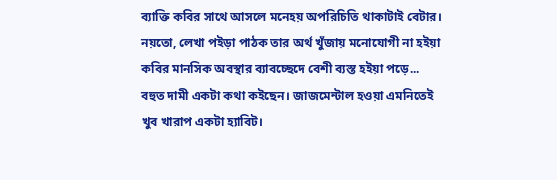ব্যাক্তি কবির সাথে আসলে মনেহয় অপরিচিতি থাকাটাই বেটার। নয়তো, লেখা পইড়া পাঠক তার অর্থ খুঁজায় মনোযোগী না হইয়া কবির মানসিক অবস্থার ব্যাবচ্ছেদে বেশী ব্যস্ত হইয়া পড়ে...
বহুত দামী একটা কথা কইছেন। জাজমেন্টাল হওয়া এমনিতেই খুব খারাপ একটা হ্যাবিট।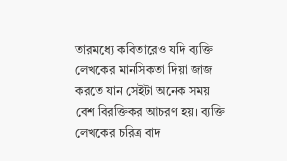তারমধ্যে কবিতারেও যদি ব্যক্তি লেখকের মানসিকতা দিয়া জাজ করতে যান সেইটা অনেক সময় বেশ বিরক্তিকর আচরণ হয়। ব্যক্তি লেখকের চরিত্র বাদ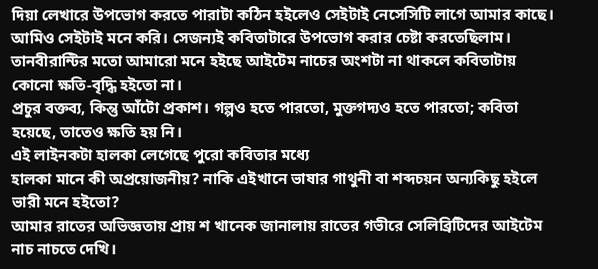দিয়া লেখারে উপভোগ করতে পারাটা কঠিন হইলেও সেইটাই নেসেসিটি লাগে আমার কাছে।
আমিও সেইটাই মনে করি। সেজন্যই কবিতাটারে উপভোগ করার চেষ্টা করতেছিলাম।
তানবীরান্টির মতো আমারো মনে হইছে আইটেম নাচের অংশটা না থাকলে কবিতাটায় কোনো ক্ষতি-বৃদ্ধি হইতো না।
প্রচুর বক্তব্য, কিন্তু আঁটো প্রকাশ। গল্পও হতে পারতো, মুক্তগদ্যও হতে পারতো; কবিতা হয়েছে, তাতেও ক্ষতি হয় নি।
এই লাইনকটা হালকা লেগেছে পুরো কবিতার মধ্যে
হালকা মানে কী অপ্রয়োজনীয়? নাকি এইখানে ভাষার গাথুনী বা শব্দচয়ন অন্যকিছু হইলে ভারী মনে হইতো?
আমার রাতের অভিজ্ঞতায় প্রায় শ খানেক জানালায় রাতের গভীরে সেলিব্রিটিদের আইটেম নাচ নাচতে দেখি।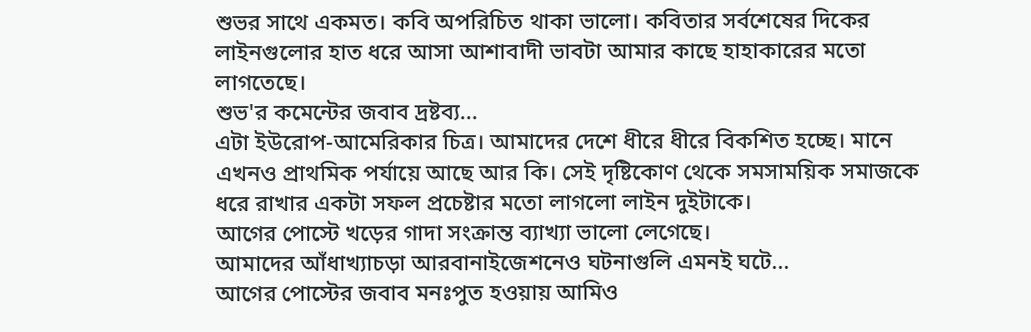শুভর সাথে একমত। কবি অপরিচিত থাকা ভালো। কবিতার সর্বশেষের দিকের লাইনগুলোর হাত ধরে আসা আশাবাদী ভাবটা আমার কাছে হাহাকারের মতো লাগতেছে।
শুভ'র কমেন্টের জবাব দ্রষ্টব্য...
এটা ইউরোপ-আমেরিকার চিত্র। আমাদের দেশে ধীরে ধীরে বিকশিত হচ্ছে। মানে এখনও প্রাথমিক পর্যায়ে আছে আর কি। সেই দৃষ্টিকোণ থেকে সমসাময়িক সমাজকে ধরে রাখার একটা সফল প্রচেষ্টার মতো লাগলো লাইন দুইটাকে।
আগের পোস্টে খড়ের গাদা সংক্রান্ত ব্যাখ্যা ভালো লেগেছে।
আমাদের আঁধাখ্যাচড়া আরবানাইজেশনেও ঘটনাগুলি এমনই ঘটে...
আগের পোস্টের জবাব মনঃপুত হওয়ায় আমিও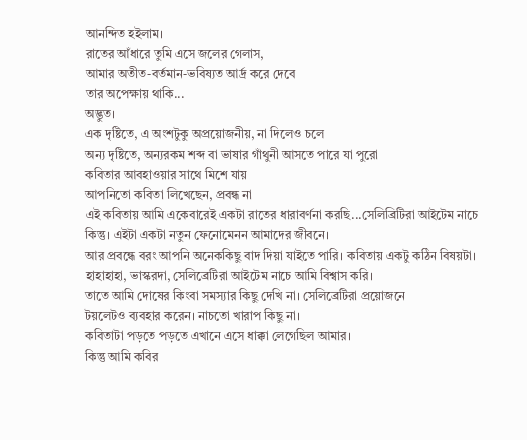আনন্দিত হইলাম।
রাতের আঁধারে তুমি এসে জলের গেলাস,
আমার অতীত-বর্তমান-ভবিষ্যত আর্দ্র করে দেবে
তার অপেক্ষায় থাকি...
অদ্ভুত।
এক দৃষ্টিতে, এ অংশটুকু অপ্রয়োজনীয়, না দিলেও চলে
অন্য দৃষ্টিতে, অন্যরকম শব্দ বা ভাষার গাঁথুনী আসতে পারে যা পুরো
কবিতার আবহাওয়ার সাথে মিশে যায়
আপনিতো কবিতা লিখেছেন, প্রবন্ধ না
এই কবিতায় আমি একেবারেই একটা রাতের ধারাবর্ণনা করছি...সেলিব্রিটিরা আইটেম নাচে কিন্তু। এইটা একটা নতুন ফেনোমেনন আমাদের জীবনে।
আর প্রবন্ধে বরং আপনি অনেককিছু বাদ দিয়া যাইতে পারি। কবিতায় একটু কঠিন বিষয়টা।
হাহাহাহা, ভাস্করদা, সেলিব্রেটিরা আইটেম নাচে আমি বিশ্বাস করি।
তাতে আমি দোষের কিংবা সমস্যার কিছু দেখি না। সেলিব্রেটিরা প্রয়োজনে
টয়লেটও ব্যবহার করেন। নাচতো খারাপ কিছু না।
কবিতাটা পড়তে পড়তে এখানে এসে ধাক্কা লেগেছিল আমার।
কিন্তু আমি কবির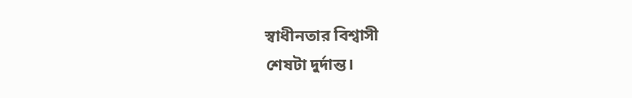স্বাধীনতার বিশ্বাসী
শেষটা দুর্দান্ত।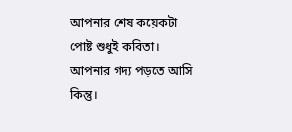আপনার শেষ কয়েকটা পোষ্ট শুধুই কবিতা। আপনার গদ্য পড়তে আসি কিন্তু।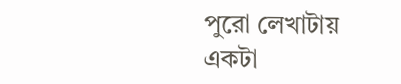পুরো লেখাটায় একটা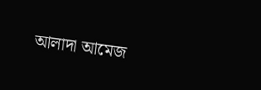আলাদা আমেজ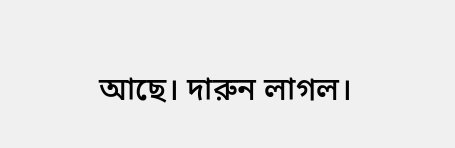আছে। দারুন লাগল।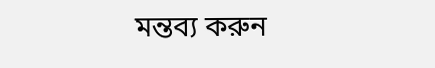মন্তব্য করুন